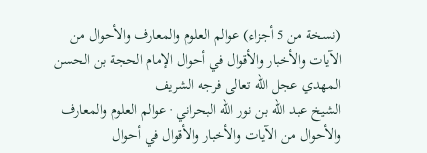(نسخة من 5 أجزاء) عوالم العلوم والمعارف والأحوال من الآيات والأخبار والأقوال في أحوال الإمام الحجة بن الحسن المهدي عجل الله تعالى فرجه الشريف
الشيخ عبد الله بن نور الله البحراني · عوالم العلوم والمعارف والأحوال من الآيات والأخبار والأقوال في أحوال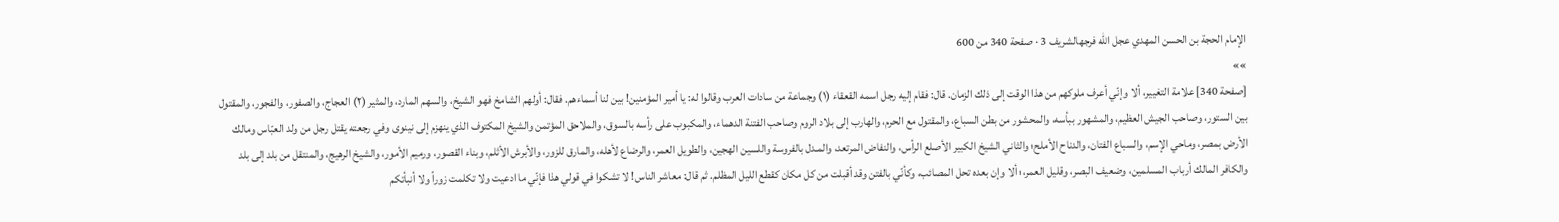الإمام الحجة بن الحسن المهدي عجل الله فرجهالشريف 3 · صفحة 340 من 600
»»
[صفحة 340] علامة التغيير، ألا وإنّي أعرف ملوكهم من هذا الوقت إلى ذلك الزمان. قال: فقام إليه رجل اسمه القعقاء (۱) وجماعة من سادات العرب وقالوا له: يا أمير المؤمنين! بين لنا أسماءهم. فقال: أولهم الشامخ فهو الشيخ، والسهم المارد، والمثير (٢) العجاج، والصفور، والفجور، والمقتول بين الستور، وصاحب الجيش العظيم، والمشهور ببأسه، والمحشور من بطن السباع، والمقتول مع الحرم، والهارب إلى بلاد الروم وصاحب الفتنة الدهماء، والمكبوب على رأسه بالسوق، والملاحق المؤتمن والشيخ المكتوف الذي ينهزم إلى نينوى وفي رجعته يقتل رجل من ولد العبّاس ومالك الأرض بمصر، وماحي الإسم، والسباع الفتان، والدناح الأملح؛ والثاني الشيخ الكبير الأصلع الرأس، والنفاض المرتعد، والمـدل بالفروسة واللسين الهجين، والطويل العمر، والرضاع لأهله، والمارق للزور، والأبرش الأثلم، وبناء القصور، ورميم الأمور، والشيخ الرهيج، والمنتقل من بلد إلى بلد والكافر المالك أرباب المسلمين، وضعيف البصر، وقليل العمر،؛ ألا وإن بعده تحل المصائب، وكأنّي بالفتن وقد أقبلت من كل مكان كقطع الليل المظلم. ثم قال: معاشر الناس! لا تشكوا في قولي هذا فإنّي ما ادعيت ولا تكلمت زوراً ولا أنبأتكم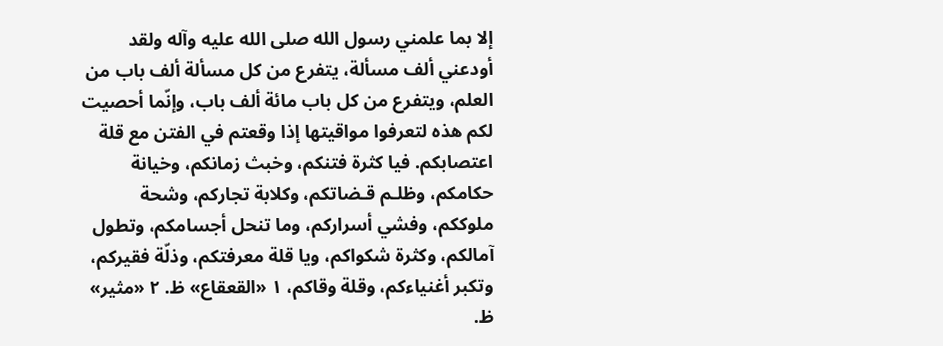إلا بما علمني رسول الله صلى الله عليه وآله ولقد أودعني ألف مسألة، يتفرع من كل مسألة ألف باب من العلم، ويتفرع من كل باب مائة ألف باب، وإنّما أحصيت لكم هذه لتعرفوا مواقيتها إذا وقعتم في الفتن مع قلة اعتصابكم. فيا كثرة فتنكم، وخبث زمانكم، وخيانة حكامكم، وظلـم قـضاتكم، وكلابة تجاركم، وشحة ملوككم، وفشي أسراركم، وما تنحل أجسامكم، وتطول آمالكم، وكثرة شكواكم، ويا قلة معرفتكم، وذلّة فقيركم، وتكبر أغنياءكم، وقلة وقاكم، ۱ «القعقاع» ظ. ۲ «مثير» ظ.